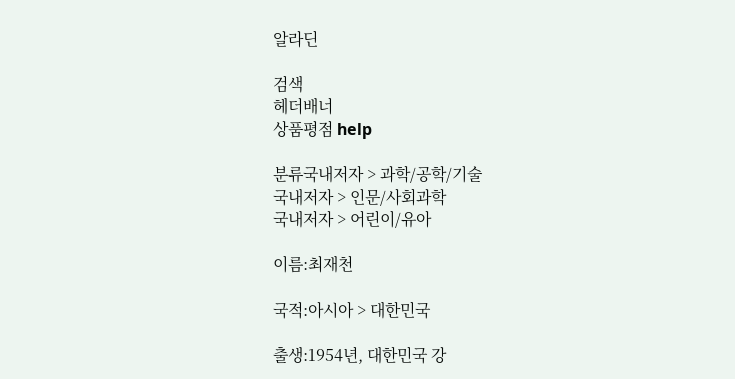알라딘

검색
헤더배너
상품평점 help

분류국내저자 > 과학/공학/기술
국내저자 > 인문/사회과학
국내저자 > 어린이/유아

이름:최재천

국적:아시아 > 대한민국

출생:1954년, 대한민국 강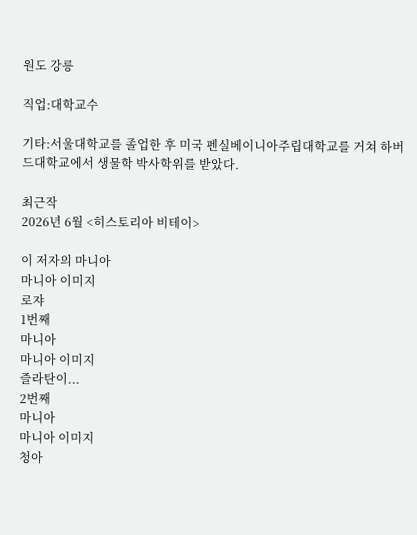원도 강릉

직업:대학교수

기타:서울대학교를 졸업한 후 미국 펜실베이니아주립대학교를 거쳐 하버드대학교에서 생물학 박사학위를 받았다.

최근작
2026년 6월 <히스토리아 비테이>

이 저자의 마니아
마니아 이미지
로쟈
1번째
마니아
마니아 이미지
즐라탄이...
2번째
마니아
마니아 이미지
청아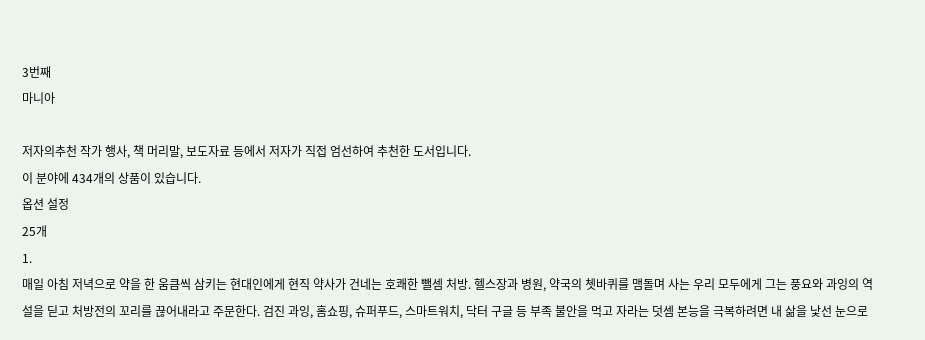3번째
마니아

저자의추천 작가 행사, 책 머리말, 보도자료 등에서 저자가 직접 엄선하여 추천한 도서입니다.
이 분야에 434개의 상품이 있습니다.
옵션 설정
25개
1.
매일 아침 저녁으로 약을 한 움큼씩 삼키는 현대인에게 현직 약사가 건네는 호쾌한 뺄셈 처방. 헬스장과 병원, 약국의 쳇바퀴를 맴돌며 사는 우리 모두에게 그는 풍요와 과잉의 역설을 딛고 처방전의 꼬리를 끊어내라고 주문한다. 검진 과잉, 홈쇼핑, 슈퍼푸드, 스마트워치, 닥터 구글 등 부족 불안을 먹고 자라는 덧셈 본능을 극복하려면 내 삶을 낯선 눈으로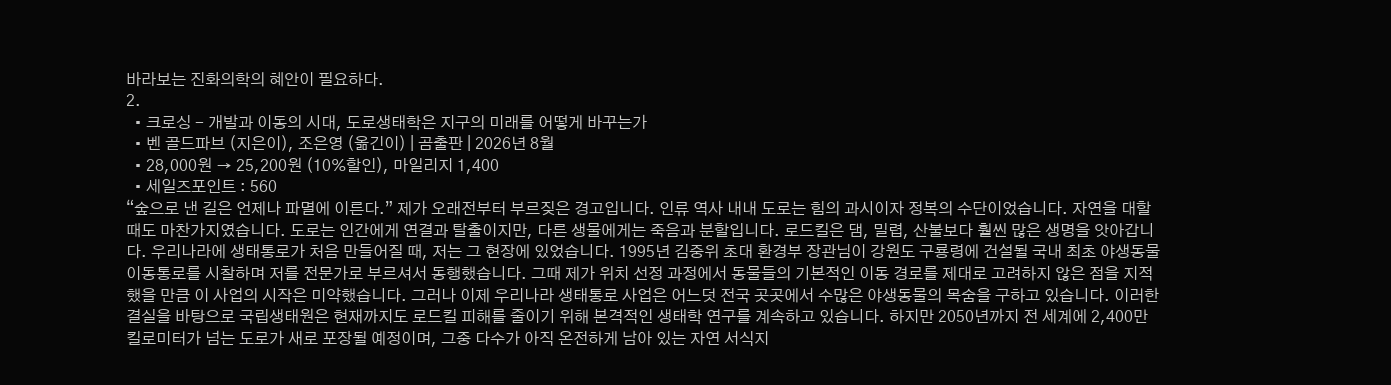바라보는 진화의학의 혜안이 필요하다.
2.
  • 크로싱 - 개발과 이동의 시대, 도로생태학은 지구의 미래를 어떻게 바꾸는가
  • 벤 골드파브 (지은이), 조은영 (옮긴이) | 곰출판 | 2026년 8월
  • 28,000원 → 25,200원 (10%할인), 마일리지 1,400
  • 세일즈포인트 : 560
“숲으로 낸 길은 언제나 파멸에 이른다.” 제가 오래전부터 부르짖은 경고입니다. 인류 역사 내내 도로는 힘의 과시이자 정복의 수단이었습니다. 자연을 대할 때도 마찬가지였습니다. 도로는 인간에게 연결과 탈출이지만, 다른 생물에게는 죽음과 분할입니다. 로드킬은 댐, 밀렵, 산불보다 훨씬 많은 생명을 앗아갑니다. 우리나라에 생태통로가 처음 만들어질 때, 저는 그 현장에 있었습니다. 1995년 김중위 초대 환경부 장관님이 강원도 구룡령에 건설될 국내 최초 야생동물 이동통로를 시찰하며 저를 전문가로 부르셔서 동행했습니다. 그때 제가 위치 선정 과정에서 동물들의 기본적인 이동 경로를 제대로 고려하지 않은 점을 지적했을 만큼 이 사업의 시작은 미약했습니다. 그러나 이제 우리나라 생태통로 사업은 어느덧 전국 곳곳에서 수많은 야생동물의 목숨을 구하고 있습니다. 이러한 결실을 바탕으로 국립생태원은 현재까지도 로드킬 피해를 줄이기 위해 본격적인 생태학 연구를 계속하고 있습니다. 하지만 2050년까지 전 세계에 2,400만 킬로미터가 넘는 도로가 새로 포장될 예정이며, 그중 다수가 아직 온전하게 남아 있는 자연 서식지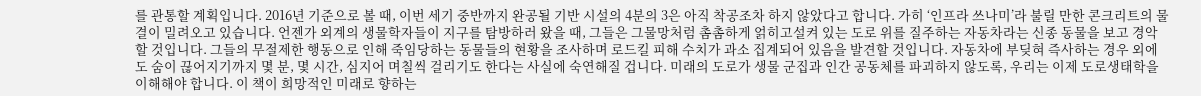를 관통할 계획입니다. 2016년 기준으로 볼 때, 이번 세기 중반까지 완공될 기반 시설의 4분의 3은 아직 착공조차 하지 않았다고 합니다. 가히 ‘인프라 쓰나미’라 불릴 만한 콘크리트의 물결이 밀려오고 있습니다. 언젠가 외계의 생물학자들이 지구를 탐방하러 왔을 때, 그들은 그물망처럼 촘촘하게 얽히고설켜 있는 도로 위를 질주하는 자동차라는 신종 동물을 보고 경악할 것입니다. 그들의 무절제한 행동으로 인해 죽임당하는 동물들의 현황을 조사하며 로드킬 피해 수치가 과소 집계되어 있음을 발견할 것입니다. 자동차에 부딪혀 즉사하는 경우 외에도 숨이 끊어지기까지 몇 분, 몇 시간, 심지어 며칠씩 걸리기도 한다는 사실에 숙연해질 겁니다. 미래의 도로가 생물 군집과 인간 공동체를 파괴하지 않도록, 우리는 이제 도로생태학을 이해해야 합니다. 이 책이 희망적인 미래로 향하는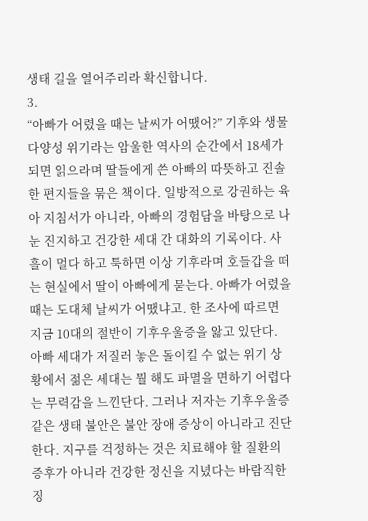생태 길을 열어주리라 확신합니다.
3.
“아빠가 어렸을 때는 날씨가 어땠어?” 기후와 생물다양성 위기라는 암울한 역사의 순간에서 18세가 되면 읽으라며 딸들에게 쓴 아빠의 따뜻하고 진솔한 편지들을 묶은 책이다. 일방적으로 강권하는 육아 지침서가 아니라, 아빠의 경험담을 바탕으로 나눈 진지하고 건강한 세대 간 대화의 기록이다. 사흘이 멀다 하고 툭하면 이상 기후라며 호들갑을 떠는 현실에서 딸이 아빠에게 묻는다. 아빠가 어렸을 때는 도대체 날씨가 어땠냐고. 한 조사에 따르면 지금 10대의 절반이 기후우울증을 앓고 있단다. 아빠 세대가 저질러 놓은 돌이킬 수 없는 위기 상황에서 젊은 세대는 뭘 해도 파멸을 면하기 어렵다는 무력감을 느낀단다. 그러나 저자는 기후우울증 같은 생태 불안은 불안 장애 증상이 아니라고 진단한다. 지구를 걱정하는 것은 치료해야 할 질환의 증후가 아니라 건강한 정신을 지녔다는 바람직한 징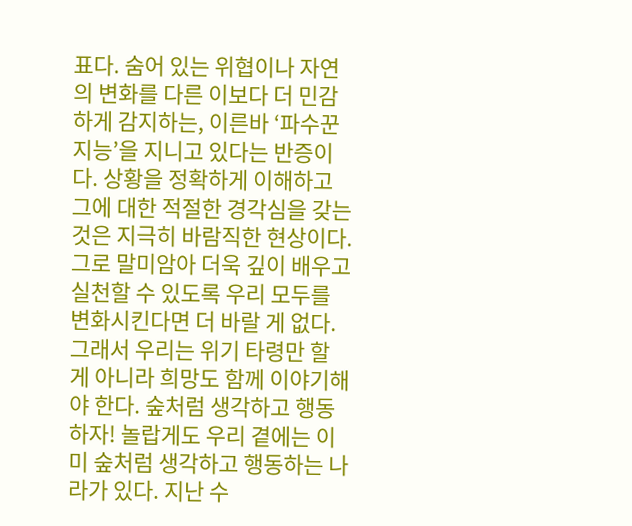표다. 숨어 있는 위협이나 자연의 변화를 다른 이보다 더 민감하게 감지하는, 이른바 ‘파수꾼 지능’을 지니고 있다는 반증이다. 상황을 정확하게 이해하고 그에 대한 적절한 경각심을 갖는 것은 지극히 바람직한 현상이다. 그로 말미암아 더욱 깊이 배우고 실천할 수 있도록 우리 모두를 변화시킨다면 더 바랄 게 없다. 그래서 우리는 위기 타령만 할 게 아니라 희망도 함께 이야기해야 한다. 숲처럼 생각하고 행동하자! 놀랍게도 우리 곁에는 이미 숲처럼 생각하고 행동하는 나라가 있다. 지난 수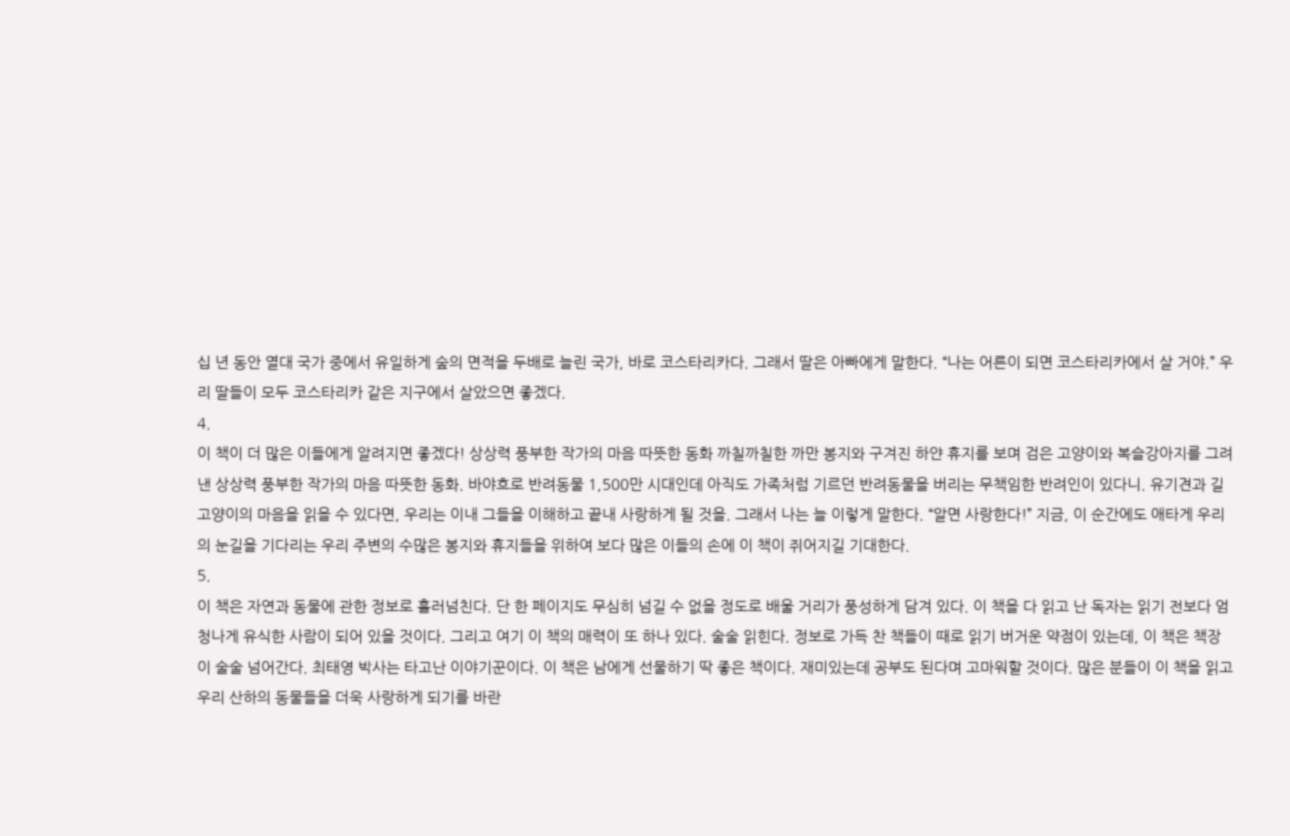십 년 동안 열대 국가 중에서 유일하게 숲의 면적을 두배로 늘린 국가, 바로 코스타리카다. 그래서 딸은 아빠에게 말한다. “나는 어른이 되면 코스타리카에서 살 거야.” 우리 딸들이 모두 코스타리카 같은 지구에서 살았으면 좋겠다.
4.
이 책이 더 많은 이들에게 알려지면 좋겠다! 상상력 풍부한 작가의 마음 따뜻한 동화 까칠까칠한 까만 봉지와 구겨진 하얀 휴지를 보며 검은 고양이와 복슬강아지를 그려낸 상상력 풍부한 작가의 마음 따뜻한 동화. 바야흐로 반려동물 1,500만 시대인데 아직도 가족처럼 기르던 반려동물을 버리는 무책임한 반려인이 있다니. 유기견과 길고양이의 마음을 읽을 수 있다면, 우리는 이내 그들을 이해하고 끝내 사랑하게 될 것을. 그래서 나는 늘 이렇게 말한다. “알면 사랑한다!” 지금, 이 순간에도 애타게 우리의 눈길을 기다리는 우리 주변의 수많은 봉지와 휴지들을 위하여 보다 많은 이들의 손에 이 책이 쥐어지길 기대한다.
5.
이 책은 자연과 동물에 관한 정보로 흘러넘친다. 단 한 페이지도 무심히 넘길 수 없을 정도로 배울 거리가 풍성하게 담겨 있다. 이 책을 다 읽고 난 독자는 읽기 전보다 엄청나게 유식한 사람이 되어 있을 것이다. 그리고 여기 이 책의 매력이 또 하나 있다. 술술 읽힌다. 정보로 가득 찬 책들이 때로 읽기 버거운 약점이 있는데, 이 책은 책장이 술술 넘어간다. 최태영 박사는 타고난 이야기꾼이다. 이 책은 남에게 선물하기 딱 좋은 책이다. 재미있는데 공부도 된다며 고마워할 것이다. 많은 분들이 이 책을 읽고 우리 산하의 동물들을 더욱 사랑하게 되기를 바란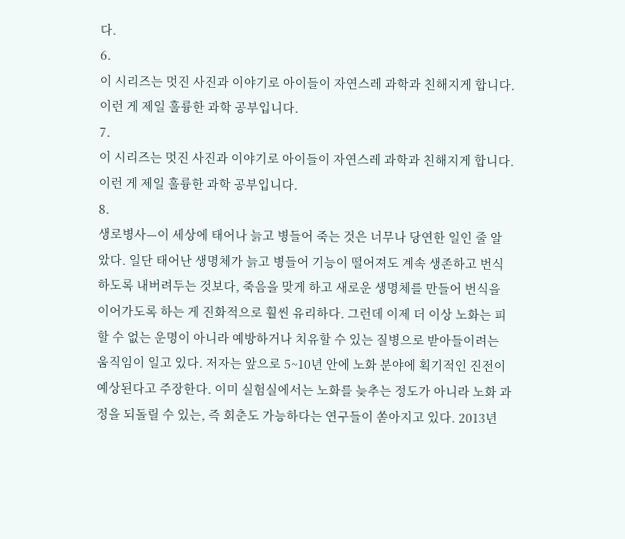다.
6.
이 시리즈는 멋진 사진과 이야기로 아이들이 자연스레 과학과 친해지게 합니다. 이런 게 제일 훌륭한 과학 공부입니다.
7.
이 시리즈는 멋진 사진과 이야기로 아이들이 자연스레 과학과 친해지게 합니다. 이런 게 제일 훌륭한 과학 공부입니다.
8.
생로병사—이 세상에 태어나 늙고 병들어 죽는 것은 너무나 당연한 일인 줄 알았다. 일단 태어난 생명체가 늙고 병들어 기능이 떨어져도 계속 생존하고 번식하도록 내버려두는 것보다, 죽음을 맞게 하고 새로운 생명체를 만들어 번식을 이어가도록 하는 게 진화적으로 훨씬 유리하다. 그런데 이제 더 이상 노화는 피할 수 없는 운명이 아니라 예방하거나 치유할 수 있는 질병으로 받아들이려는 움직임이 일고 있다. 저자는 앞으로 5~10년 안에 노화 분야에 획기적인 진전이 예상된다고 주장한다. 이미 실험실에서는 노화를 늦추는 정도가 아니라 노화 과정을 되돌릴 수 있는, 즉 회춘도 가능하다는 연구들이 쏟아지고 있다. 2013년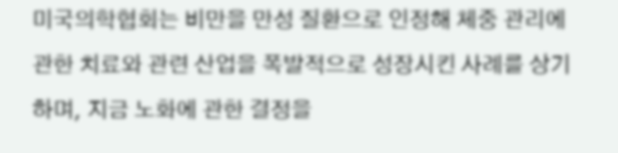미국의학협회는 비만을 만성 질환으로 인정해 체중 관리에 관한 치료와 관련 산업을 폭발적으로 성장시킨 사례를 상기하며, 지금 노화에 관한 결정을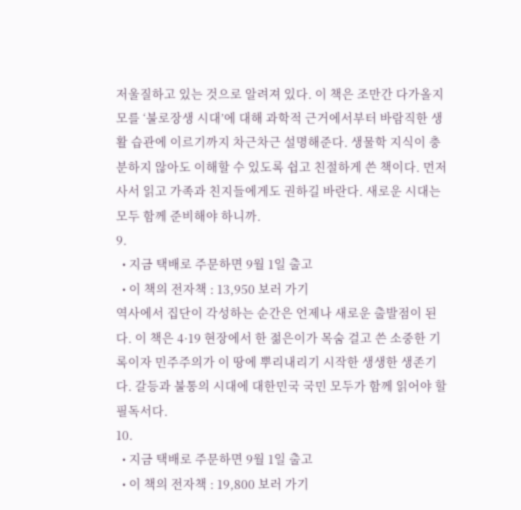저울질하고 있는 것으로 알려져 있다. 이 책은 조만간 다가올지 모를 ‘불로장생 시대’에 대해 과학적 근거에서부터 바람직한 생활 습관에 이르기까지 차근차근 설명해준다. 생물학 지식이 충분하지 않아도 이해할 수 있도록 쉽고 친절하게 쓴 책이다. 먼저 사서 읽고 가족과 친지들에게도 권하길 바란다. 새로운 시대는 모두 함께 준비해야 하니까.
9.
  • 지금 택배로 주문하면 9월 1일 출고
  • 이 책의 전자책 : 13,950 보러 가기
역사에서 집단이 각성하는 순간은 언제나 새로운 출발점이 된다. 이 책은 4·19 현장에서 한 젊은이가 목숨 걸고 쓴 소중한 기록이자 민주주의가 이 땅에 뿌리내리기 시작한 생생한 생존기다. 갈등과 불통의 시대에 대한민국 국민 모두가 함께 읽어야 할 필독서다.
10.
  • 지금 택배로 주문하면 9월 1일 출고
  • 이 책의 전자책 : 19,800 보러 가기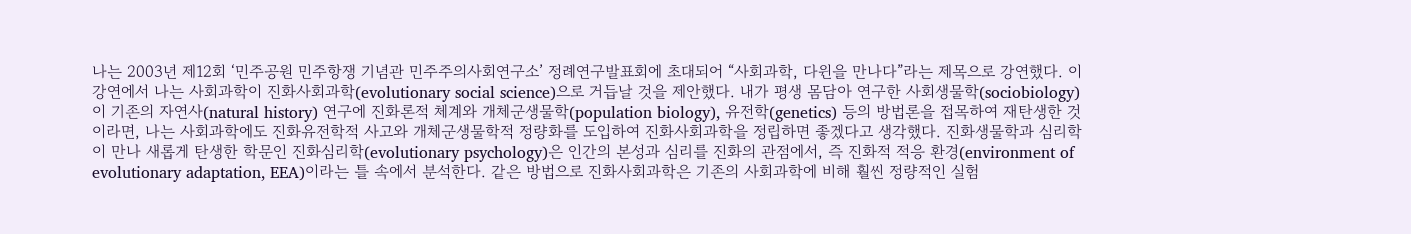나는 2003년 제12회 ‘민주공원 민주항쟁 기념관 민주주의사회연구소’ 정례연구발표회에 초대되어 “사회과학, 다윈을 만나다”라는 제목으로 강연했다. 이 강연에서 나는 사회과학이 진화사회과학(evolutionary social science)으로 거듭날 것을 제안했다. 내가 평생 몸담아 연구한 사회생물학(sociobiology)이 기존의 자연사(natural history) 연구에 진화론적 체계와 개체군생물학(population biology), 유전학(genetics) 등의 방법론을 접목하여 재탄생한 것이라면, 나는 사회과학에도 진화유전학적 사고와 개체군생물학적 정량화를 도입하여 진화사회과학을 정립하면 좋겠다고 생각했다. 진화생물학과 심리학이 만나 새롭게 탄생한 학문인 진화심리학(evolutionary psychology)은 인간의 본성과 심리를 진화의 관점에서, 즉 진화적 적응 환경(environment of evolutionary adaptation, EEA)이라는 틀 속에서 분석한다. 같은 방법으로 진화사회과학은 기존의 사회과학에 비해 훨씬 정량적인 실험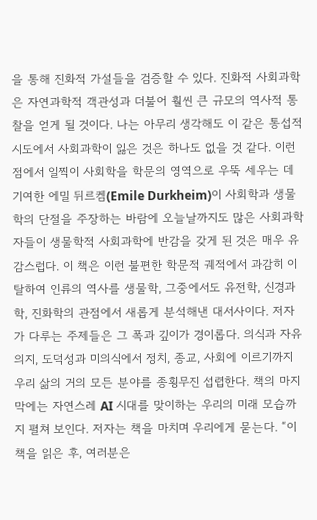을 통해 진화적 가설들을 검증할 수 있다. 진화적 사회과학은 자연과학적 객관성과 더불어 훨씬 큰 규모의 역사적 통찰을 얻게 될 것이다. 나는 아무리 생각해도 이 같은 통섭적 시도에서 사회과학이 잃은 것은 하나도 없을 것 같다. 이런 점에서 일찍이 사회학을 학문의 영역으로 우뚝 세우는 데 기여한 에밀 뒤르켐(Emile Durkheim)이 사회학과 생물학의 단절을 주장하는 바람에 오늘날까지도 많은 사회과학자들이 생물학적 사회과학에 반감을 갖게 된 것은 매우 유감스럽다. 이 책은 이런 불편한 학문적 궤적에서 과감히 이탈하여 인류의 역사를 생물학, 그중에서도 유전학, 신경과학, 진화학의 관점에서 새롭게 분석해낸 대서사이다. 저자가 다루는 주제들은 그 폭과 깊이가 경이롭다. 의식과 자유의지, 도덕성과 미의식에서 정치, 종교, 사회에 이르기까지 우리 삶의 거의 모든 분야를 종횡무진 섭렵한다. 책의 마지막에는 자연스레 AI 시대를 맞이하는 우리의 미래 모습까지 펼쳐 보인다. 저자는 책을 마치며 우리에게 묻는다. “이 책을 읽은 후, 여러분은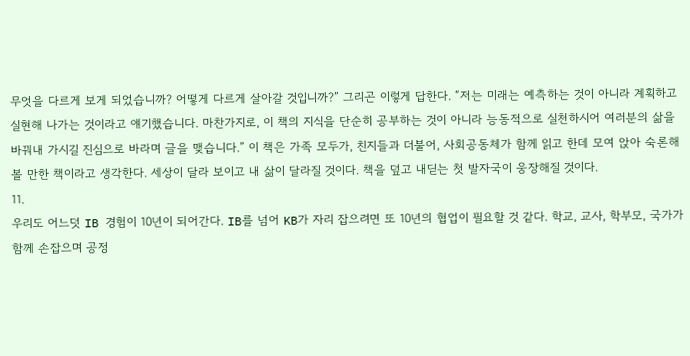무엇을 다르게 보게 되었습니까? 어떻게 다르게 살아갈 것입니까?” 그리곤 이렇게 답한다. “저는 미래는 예측하는 것이 아니라 계획하고 실현해 나가는 것이라고 얘기했습니다. 마찬가지로, 이 책의 지식을 단순히 공부하는 것이 아니라 능동적으로 실천하시어 여러분의 삶을 바꿔내 가시길 진심으로 바라며 글을 맺습니다.” 이 책은 가족 모두가, 친지들과 더불어, 사회공동체가 함께 읽고 한데 모여 앉아 숙론해 볼 만한 책이라고 생각한다. 세상이 달라 보이고 내 삶이 달라질 것이다. 책을 덮고 내딛는 첫 발자국이 웅장해질 것이다.
11.
우리도 어느덧 IB 경험이 10년이 되어간다. IB를 넘어 KB가 자리 잡으려면 또 10년의 협업이 필요할 것 같다. 학교, 교사, 학부모, 국가가 함께 손잡으며 공정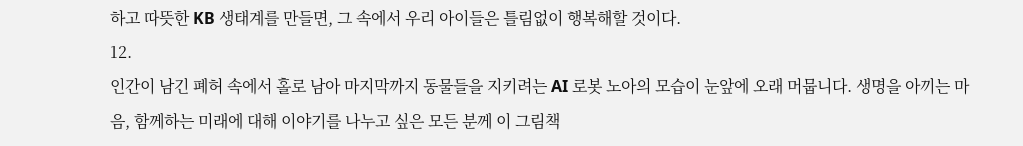하고 따뜻한 KB 생태계를 만들면, 그 속에서 우리 아이들은 틀림없이 행복해할 것이다.
12.
인간이 남긴 폐허 속에서 홀로 남아 마지막까지 동물들을 지키려는 AI 로봇 노아의 모습이 눈앞에 오래 머뭅니다. 생명을 아끼는 마음, 함께하는 미래에 대해 이야기를 나누고 싶은 모든 분께 이 그림책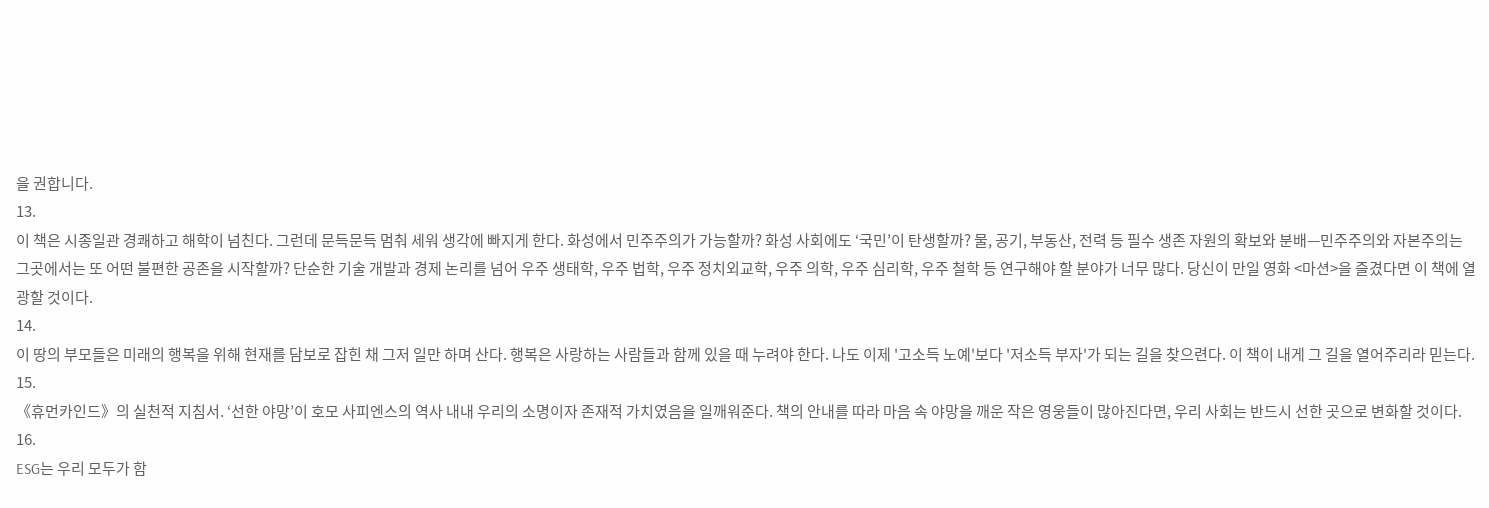을 권합니다.
13.
이 책은 시종일관 경쾌하고 해학이 넘친다. 그런데 문득문득 멈춰 세워 생각에 빠지게 한다. 화성에서 민주주의가 가능할까? 화성 사회에도 ‘국민’이 탄생할까? 물, 공기, 부동산, 전력 등 필수 생존 자원의 확보와 분배—민주주의와 자본주의는 그곳에서는 또 어떤 불편한 공존을 시작할까? 단순한 기술 개발과 경제 논리를 넘어 우주 생태학, 우주 법학, 우주 정치외교학, 우주 의학, 우주 심리학, 우주 철학 등 연구해야 할 분야가 너무 많다. 당신이 만일 영화 <마션>을 즐겼다면 이 책에 열광할 것이다.
14.
이 땅의 부모들은 미래의 행복을 위해 현재를 담보로 잡힌 채 그저 일만 하며 산다. 행복은 사랑하는 사람들과 함께 있을 때 누려야 한다. 나도 이제 '고소득 노예'보다 '저소득 부자'가 되는 길을 찾으련다. 이 책이 내게 그 길을 열어주리라 믿는다.
15.
《휴먼카인드》의 실천적 지침서. ‘선한 야망’이 호모 사피엔스의 역사 내내 우리의 소명이자 존재적 가치였음을 일깨워준다. 책의 안내를 따라 마음 속 야망을 깨운 작은 영웅들이 많아진다면, 우리 사회는 반드시 선한 곳으로 변화할 것이다.
16.
ESG는 우리 모두가 함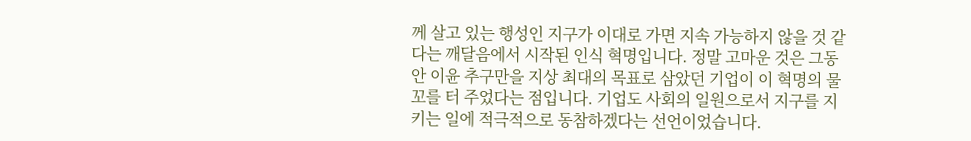께 살고 있는 행성인 지구가 이대로 가면 지속 가능하지 않을 것 같다는 깨달음에서 시작된 인식 혁명입니다. 정말 고마운 것은 그동안 이윤 추구만을 지상 최대의 목표로 삼았던 기업이 이 혁명의 물꼬를 터 주었다는 점입니다. 기업도 사회의 일원으로서 지구를 지키는 일에 적극적으로 동참하겠다는 선언이었습니다.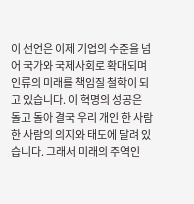이 선언은 이제 기업의 수준을 넘어 국가와 국제사회로 확대되며 인류의 미래를 책임질 철학이 되고 있습니다. 이 혁명의 성공은 돌고 돌아 결국 우리 개인 한 사람 한 사람의 의지와 태도에 달려 있습니다. 그래서 미래의 주역인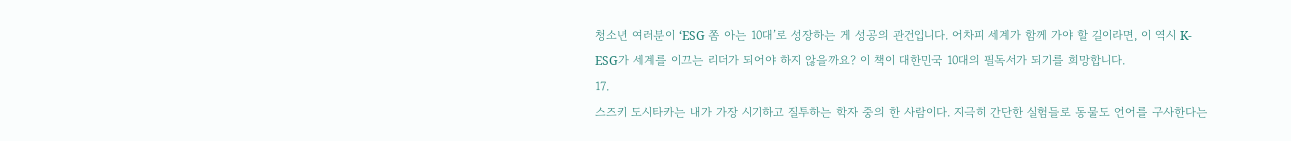청소년 여러분이 ‘ESG 쫌 아는 10대’로 성장하는 게 성공의 관건입니다. 어차피 세계가 함께 가야 할 길이라면, 이 역시 K- ESG가 세계를 이끄는 리더가 되어야 하지 않을까요? 이 책이 대한민국 10대의 필독서가 되기를 희망합니다.
17.
스즈키 도시타카는 내가 가장 시기하고 질투하는 학자 중의 한 사람이다. 지극히 간단한 실험들로 동물도 언어를 구사한다는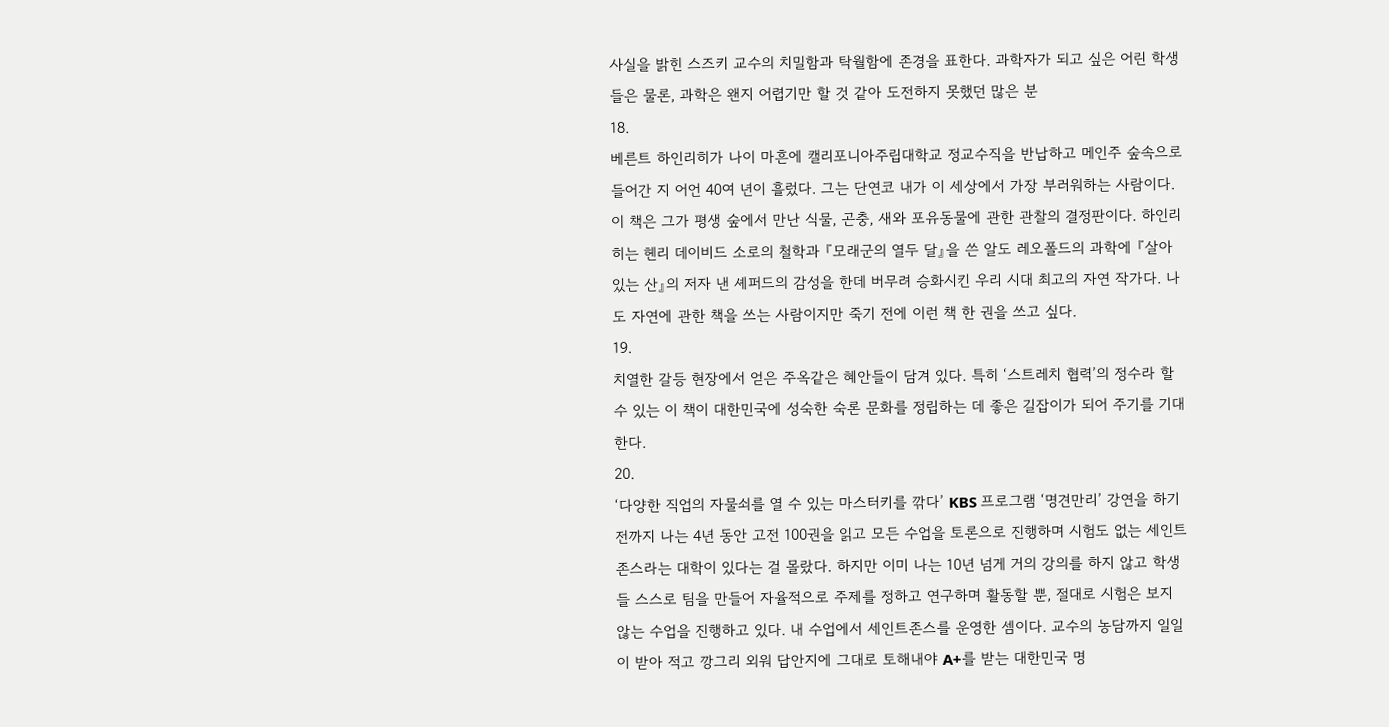사실을 밝힌 스즈키 교수의 치밀함과 탁월함에 존경을 표한다. 과학자가 되고 싶은 어린 학생들은 물론, 과학은 왠지 어렵기만 할 것 같아 도전하지 못했던 많은 분
18.
베른트 하인리히가 나이 마흔에 캘리포니아주립대학교 정교수직을 반납하고 메인주 숲속으로 들어간 지 어언 40여 년이 흘렀다. 그는 단연코 내가 이 세상에서 가장 부러워하는 사람이다. 이 책은 그가 평생 숲에서 만난 식물, 곤충, 새와 포유동물에 관한 관찰의 결정판이다. 하인리히는 헨리 데이비드 소로의 철학과 『모래군의 열두 달』을 쓴 알도 레오폴드의 과학에 『살아 있는 산』의 저자 낸 셰퍼드의 감성을 한데 버무려 승화시킨 우리 시대 최고의 자연 작가다. 나도 자연에 관한 책을 쓰는 사람이지만 죽기 전에 이런 책 한 권을 쓰고 싶다.
19.
치열한 갈등 현장에서 얻은 주옥같은 혜안들이 담겨 있다. 특히 ‘스트레치 협력’의 정수라 할 수 있는 이 책이 대한민국에 성숙한 숙론 문화를 정립하는 데 좋은 길잡이가 되어 주기를 기대한다.
20.
‘다양한 직업의 자물쇠를 열 수 있는 마스터키를 깎다’ KBS 프로그램 ‘명견만리’ 강연을 하기 전까지 나는 4년 동안 고전 100권을 읽고 모든 수업을 토론으로 진행하며 시험도 없는 세인트존스라는 대학이 있다는 걸 몰랐다. 하지만 이미 나는 10년 넘게 거의 강의를 하지 않고 학생들 스스로 팀을 만들어 자율적으로 주제를 정하고 연구하며 활동할 뿐, 절대로 시험은 보지 않는 수업을 진행하고 있다. 내 수업에서 세인트존스를 운영한 셈이다. 교수의 농담까지 일일이 받아 적고 깡그리 외워 답안지에 그대로 토해내야 A+를 받는 대한민국 명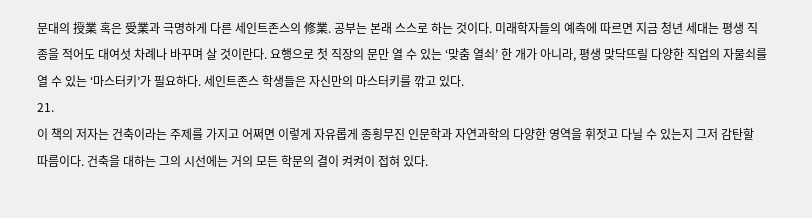문대의 授業 혹은 受業과 극명하게 다른 세인트존스의 修業. 공부는 본래 스스로 하는 것이다. 미래학자들의 예측에 따르면 지금 청년 세대는 평생 직종을 적어도 대여섯 차례나 바꾸며 살 것이란다. 요행으로 첫 직장의 문만 열 수 있는 ‘맞춤 열쇠’ 한 개가 아니라, 평생 맞닥뜨릴 다양한 직업의 자물쇠를 열 수 있는 ‘마스터키’가 필요하다. 세인트존스 학생들은 자신만의 마스터키를 깎고 있다.
21.
이 책의 저자는 건축이라는 주제를 가지고 어쩌면 이렇게 자유롭게 종횡무진 인문학과 자연과학의 다양한 영역을 휘젓고 다닐 수 있는지 그저 감탄할 따름이다. 건축을 대하는 그의 시선에는 거의 모든 학문의 결이 켜켜이 접혀 있다.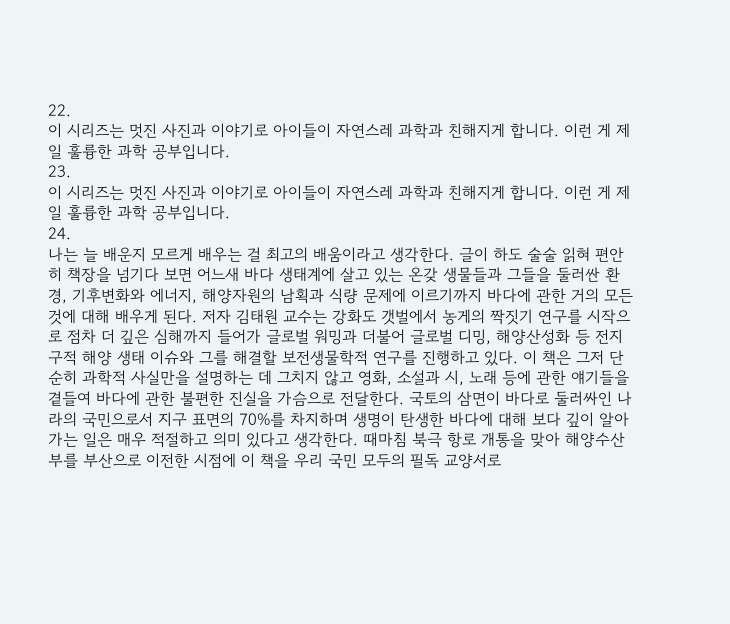22.
이 시리즈는 멋진 사진과 이야기로 아이들이 자연스레 과학과 친해지게 합니다. 이런 게 제일 훌륭한 과학 공부입니다.
23.
이 시리즈는 멋진 사진과 이야기로 아이들이 자연스레 과학과 친해지게 합니다. 이런 게 제일 훌륭한 과학 공부입니다.
24.
나는 늘 배운지 모르게 배우는 걸 최고의 배움이라고 생각한다. 글이 하도 술술 읽혀 편안히 책장을 넘기다 보면 어느새 바다 생태계에 살고 있는 온갖 생물들과 그들을 둘러싼 환경, 기후변화와 에너지, 해양자원의 남획과 식량 문제에 이르기까지 바다에 관한 거의 모든 것에 대해 배우게 된다. 저자 김태원 교수는 강화도 갯벌에서 농게의 짝짓기 연구를 시작으로 점차 더 깊은 심해까지 들어가 글로벌 워밍과 더불어 글로벌 디밍, 해양산성화 등 전지구적 해양 생태 이슈와 그를 해결할 보전생물학적 연구를 진행하고 있다. 이 책은 그저 단순히 과학적 사실만을 설명하는 데 그치지 않고 영화, 소설과 시, 노래 등에 관한 얘기들을 곁들여 바다에 관한 불편한 진실을 가슴으로 전달한다. 국토의 삼면이 바다로 둘러싸인 나라의 국민으로서 지구 표면의 70%를 차지하며 생명이 탄생한 바다에 대해 보다 깊이 알아가는 일은 매우 적절하고 의미 있다고 생각한다. 때마침 북극 항로 개통을 맞아 해양수산부를 부산으로 이전한 시점에 이 책을 우리 국민 모두의 필독 교양서로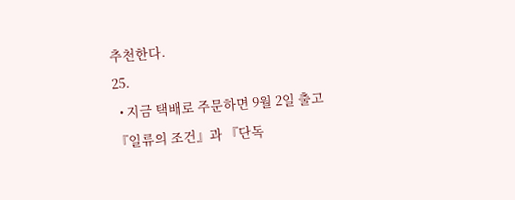추천한다.
25.
  • 지금 택배로 주문하면 9월 2일 출고
『일류의 조건』과 『단독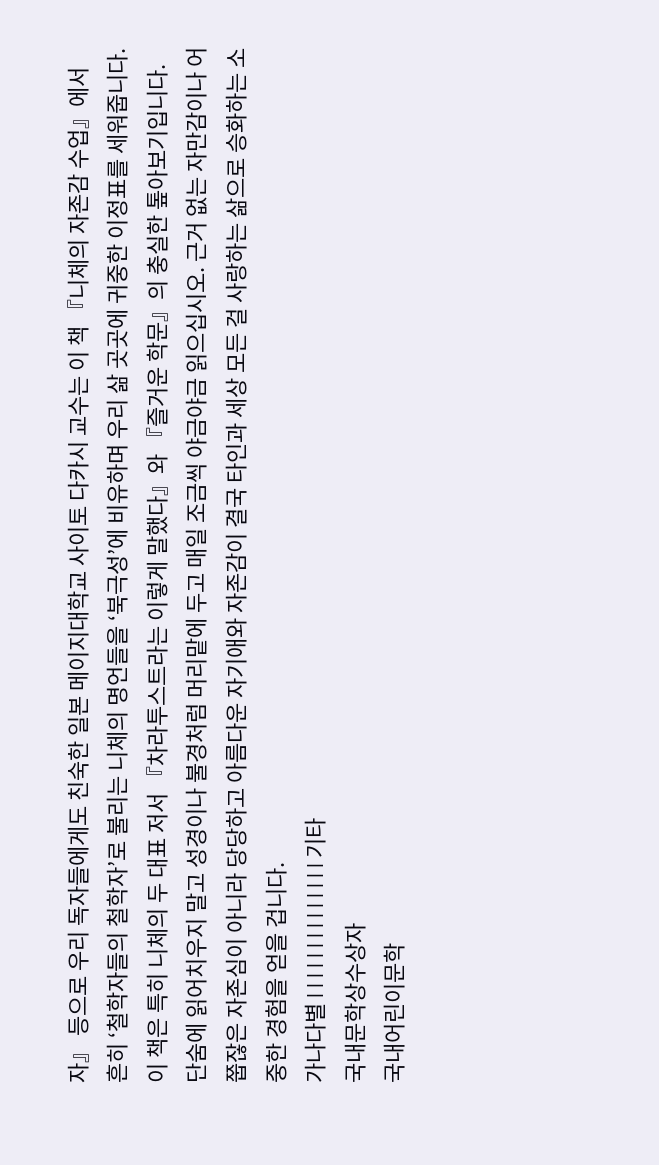자』 등으로 우리 독자들에게도 친숙한 일본 메이지대학교 사이토 다카시 교수는 이 책 『니체의 자존감 수업』에서 흔히 ‘철학자들의 철학자’로 불리는 니체의 명언들을 ‘북극성’에 비유하며 우리 삶 곳곳에 귀중한 이정표를 세워줍니다. 이 책은 특히 니체의 두 대표 저서 『차라투스트라는 이렇게 말했다』와 『즐거운 학문』의 충실한 톺아보기입니다. 단숨에 읽어치우지 말고 성경이나 불경처럼 머리맡에 두고 매일 조금씩 야금야금 읽으십시오. 근거 없는 자만감이나 어쭙잖은 자존심이 아니라 당당하고 아름다운 자기애와 자존감이 결국 타인과 세상 모든 걸 사랑하는 삶으로 승화하는 소중한 경험을 얻을 겁니다.
가나다별 l l l l l l l l l l l l l l 기타
국내문학상수상자
국내어린이문학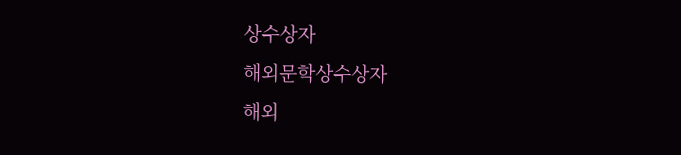상수상자
해외문학상수상자
해외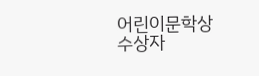어린이문학상수상자